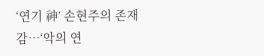‘연기 神’ 손현주의 존재감…‘악의 연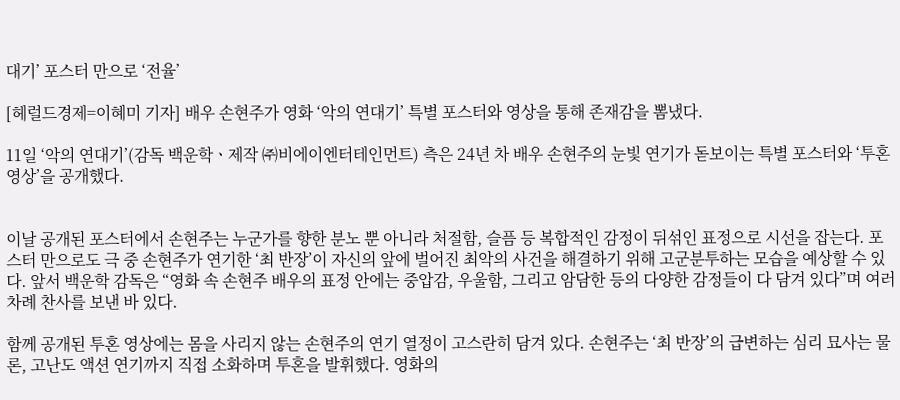대기’ 포스터 만으로 ‘전율’

[헤럴드경제=이혜미 기자] 배우 손현주가 영화 ‘악의 연대기’ 특별 포스터와 영상을 통해 존재감을 뽐냈다.

11일 ‘악의 연대기’(감독 백운학ㆍ제작 ㈜비에이엔터테인먼트) 측은 24년 차 배우 손현주의 눈빛 연기가 돋보이는 특별 포스터와 ‘투혼 영상’을 공개했다.


이날 공개된 포스터에서 손현주는 누군가를 향한 분노 뿐 아니라 처절함, 슬픔 등 복합적인 감정이 뒤섞인 표정으로 시선을 잡는다. 포스터 만으로도 극 중 손현주가 연기한 ‘최 반장’이 자신의 앞에 벌어진 최악의 사건을 해결하기 위해 고군분투하는 모습을 예상할 수 있다. 앞서 백운학 감독은 “영화 속 손현주 배우의 표정 안에는 중압감, 우울함, 그리고 암담한 등의 다양한 감정들이 다 담겨 있다”며 여러 차례 찬사를 보낸 바 있다.

함께 공개된 투혼 영상에는 몸을 사리지 않는 손현주의 연기 열정이 고스란히 담겨 있다. 손현주는 ‘최 반장’의 급변하는 심리 묘사는 물론, 고난도 액션 연기까지 직접 소화하며 투혼을 발휘했다. 영화의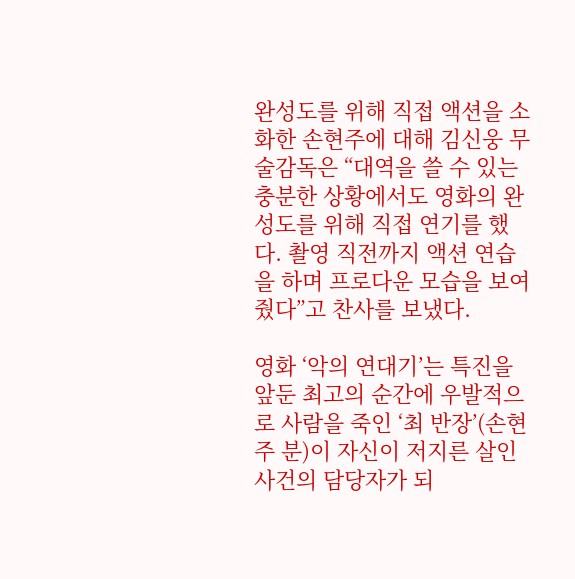완성도를 위해 직접 액션을 소화한 손현주에 대해 김신웅 무술감독은 “대역을 쓸 수 있는 충분한 상황에서도 영화의 완성도를 위해 직접 연기를 했다. 촬영 직전까지 액션 연습을 하며 프로다운 모습을 보여줬다”고 찬사를 보냈다.

영화 ‘악의 연대기’는 특진을 앞둔 최고의 순간에 우발적으로 사람을 죽인 ‘최 반장’(손현주 분)이 자신이 저지른 살인 사건의 담당자가 되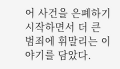어 사건을 은폐하기 시작하면서 더 큰 범죄에 휘말리는 이야기를 담았다.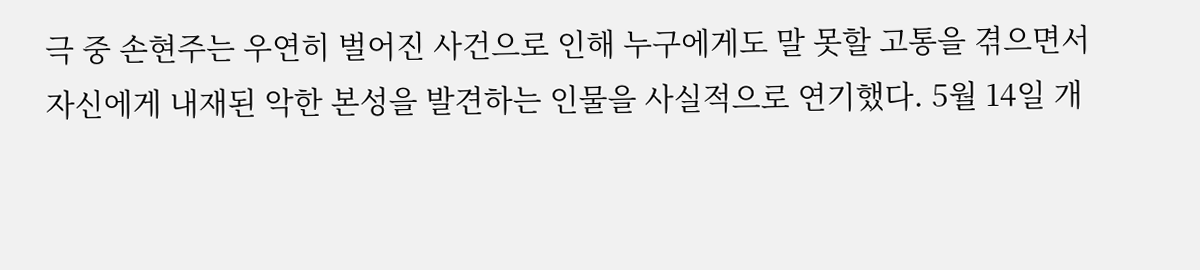극 중 손현주는 우연히 벌어진 사건으로 인해 누구에게도 말 못할 고통을 겪으면서 자신에게 내재된 악한 본성을 발견하는 인물을 사실적으로 연기했다. 5월 14일 개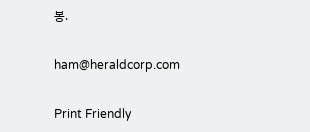봉.

ham@heraldcorp.com

Print Friendly